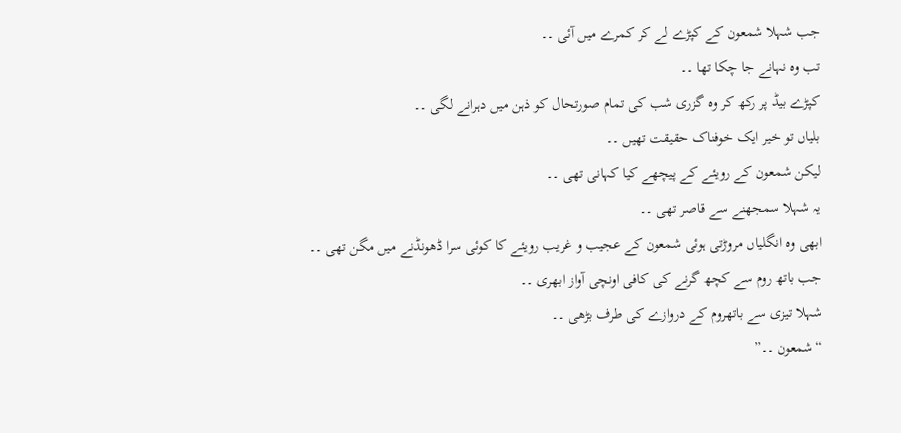جب شہلا شمعون کے کپڑے لے کر کمرے میں آئی ۔۔
تب وہ نہانے جا چکا تھا ۔۔
کپڑے بیڈ پر رکھ کر وہ گزری شب کی تمام صورتحال کو ذہن میں دہرانے لگی ۔۔
بلیاں تو خیر ایک خوفناک حقیقت تھیں ۔۔
لیکن شمعون کے رویئے کے پیچھے کیا کہانی تھی ۔۔
یہ شہلا سمجھنے سے قاصر تھی ۔۔
ابھی وہ انگلیاں مروڑتی ہوئی شمعون کے عجیب و غریب رویئے کا کوئی سرا ڈھونڈنے میں مگن تھی ۔۔
جب باتھ روم سے کچھ گرنے کی کافی اونچی آواز ابھری ۔۔
شہلا تیزی سے باتھروم کے دروازے کی طرف بڑھی ۔۔
“شمعون ۔۔”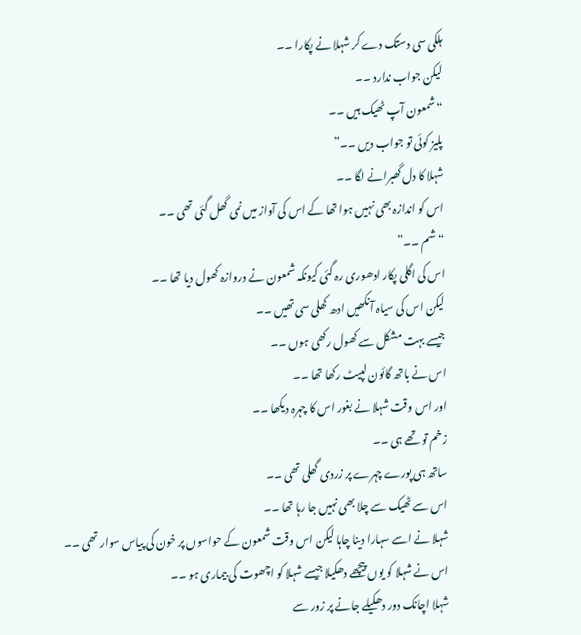ہلکی سی دستک دے کر شہلا نے پکارا ۔۔
لیکن جواب ندارد ۔۔
“شمعون آپ ٹھیک ہیں ۔۔
پلیز کوئی تو جواب دیں ۔۔”
شہلا کا دل گھبرانے لگا ۔۔
اس کو اندازہ بھی نہیں ہوا تھا کے اس کی آواز میں نمی گھل گئی تھی ۔۔
“شم ۔۔”
اس کی اگلی پکار ادھوری رہ گئی کیونکہ شمعون نے دروازہ کھول دیا تھا ۔۔
لیکن اس کی سیاہ آنکھیں ادھ کھلی سی تھیں ۔۔
جیسے بہت مشکل سے کھول رکھی ہوں ۔۔
اس نے باتھ گائون لپیٹ رکھا تھا ۔۔
اور اس وقت شہلا نے بغور اس کا چہرہ دیکھا ۔۔
زخم تو تھے ہی ۔۔
ساتھ ہی پورے چہرے پر زردی گھلی تھی ۔۔
اس سے ٹھیک سے چلا بھی نہیں جا رہا تھا ۔۔
شہلا نے اسے سہارا دینا چاہا لیکن اس وقت شمعون کے حواسوں پر خون کی پیاس سوار تھی ۔۔
اس نے شہلا کو یوں پیچھے دھکیلا جیسے شہلا کو اچھوت کی بیماری ہو ۔۔
شہلا اچانک دور دھکیلے جانے پر زور سے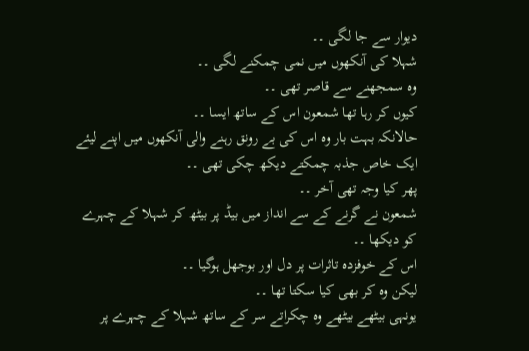دیوار سے جا لگی ۔۔
شہلا کی آنکھوں میں نمی چمکنے لگی ۔۔
وہ سمجھنے سے قاصر تھی ۔۔
کیوں کر رہا تھا شمعون اس کے ساتھ ایسا ۔۔
حالانکہ بہت بار وہ اس کی بے رونق رہنے والی آنکھوں میں اپنے لیئے ایک خاص جذبہ چمکتے دیکھ چکی تھی ۔۔
پھر کیا وجہ تھی آخر ۔۔
شمعون نے گرنے کے سے انداز میں بیڈ پر بیٹھ کر شہلا کے چہرے کو دیکھا ۔۔
اس کے خوفزدہ تاثرات پر دل اور بوجھل ہوگیا ۔۔
لیکن وہ کر بھی کیا سکتا تھا ۔۔
یونہی بیٹھے بیٹھے وہ چکراتے سر کے ساتھ شہلا کے چہرے پر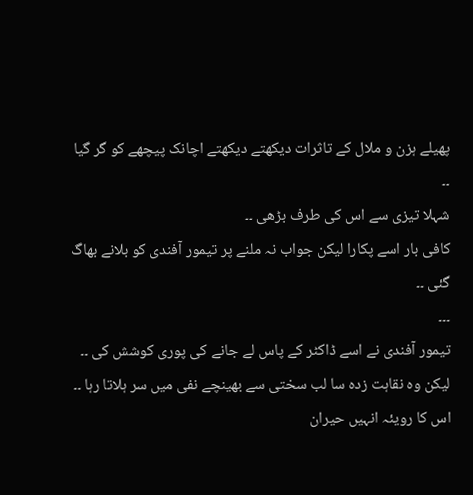پھیلے ہزن و ملال کے تاثرات دیکھتے دیکھتے اچانک پیچھے کو گر گیا ۔۔
شہلا تیزی سے اس کی طرف بڑھی ۔۔
کافی بار اسے پکارا لیکن جواب نہ ملنے پر تیمور آفندی کو بلانے بھاگ گئی ۔۔
۔۔۔
تیمور آفندی نے اسے ڈاکٹر کے پاس لے جانے کی پوری کوشش کی ۔۔
لیکن وہ نقاہت زدہ سا لب سختی سے بھینچے نفی میں سر ہلاتا رہا ۔۔
اس کا رویئہ انہیں حیران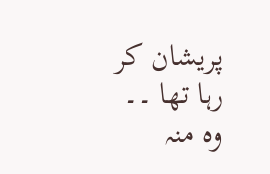پریشان کر رہا تھا ۔۔
وہ منہ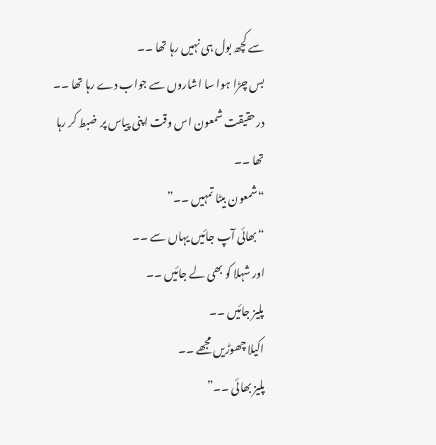سے کچھ بول ہی نہیں رہا تھا ۔۔
بس چڑا ہوا سا اشاروں سے جواب دے رہا تھا ۔۔
درحقیقت شمعون اس وقت اپنی پیاس پر ضبط کر رہا تھا ۔۔
“شمعون بیٹا تمہیں ۔۔”
“بھائی آپ جائیں یہاں سے ۔۔
اور شہلا کو بھی لے جائیں ۔۔
پلیز جائیں ۔۔
اکیلا چھوڑیں مجھے ۔۔
پلیز بھائی ۔۔”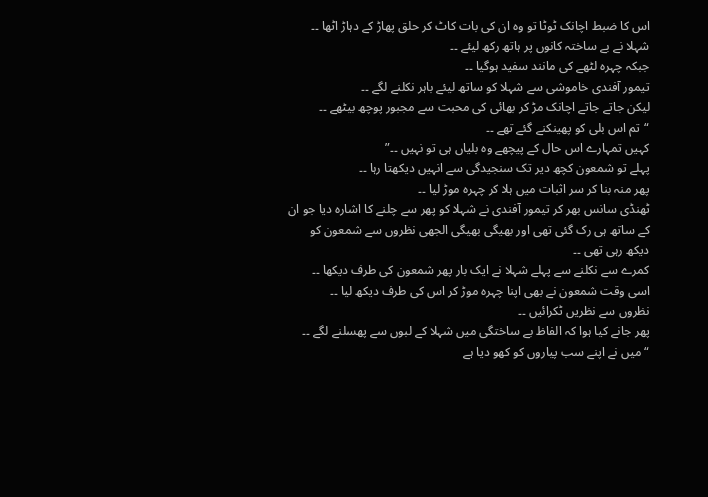اس کا ضبط اچانک ٹوٹا تو وہ ان کی بات کاٹ کر حلق پھاڑ کے دہاڑ اٹھا ۔۔
شہلا نے بے ساختہ کانوں پر ہاتھ رکھ لیئے ۔۔
جبکہ چہرہ لٹھے کی مانند سفید ہوگیا ۔۔
تیمور آفندی خاموشی سے شہلا کو ساتھ لیئے باہر نکلنے لگے ۔۔
لیکن جاتے جاتے اچانک مڑ کر بھائی کی محبت سے مجبور پوچھ بیٹھے ۔۔
“تم اس بلی کو پھینکنے گئے تھے ۔۔
کہیں تمہارے اس حال کے پیچھے وہ بلیاں ہی تو نہیں ۔۔”
پہلے تو شمعون کچھ دیر تک سنجیدگی سے انہیں دیکھتا رہا ۔۔
پھر منہ بنا کر سر اثبات میں ہلا کر چہرہ موڑ لیا ۔۔
ٹھنڈی سانس بھر کر تیمور آفندی نے شہلا کو پھر سے چلنے کا اشارہ دیا جو ان کے ساتھ ہی رک گئی تھی اور بھیگی بھیگی الجھی نظروں سے شمعون کو دیکھ رہی تھی ۔۔
کمرے سے نکلنے سے پہلے شہلا نے ایک بار پھر شمعون کی طرف دیکھا ۔۔
اسی وقت شمعون نے بھی اپنا چہرہ موڑ کر اس کی طرف دیکھ لیا ۔۔
نظروں سے نظریں ٹکرائیں ۔۔
پھر جانے کیا ہوا کہ الفاظ بے ساختگی میں شہلا کے لبوں سے پھسلنے لگے ۔۔
“میں نے اپنے سب پیاروں کو کھو دیا ہے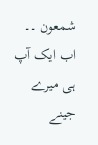شمعون ۔۔
اب ایک آپ ہی میرے جینے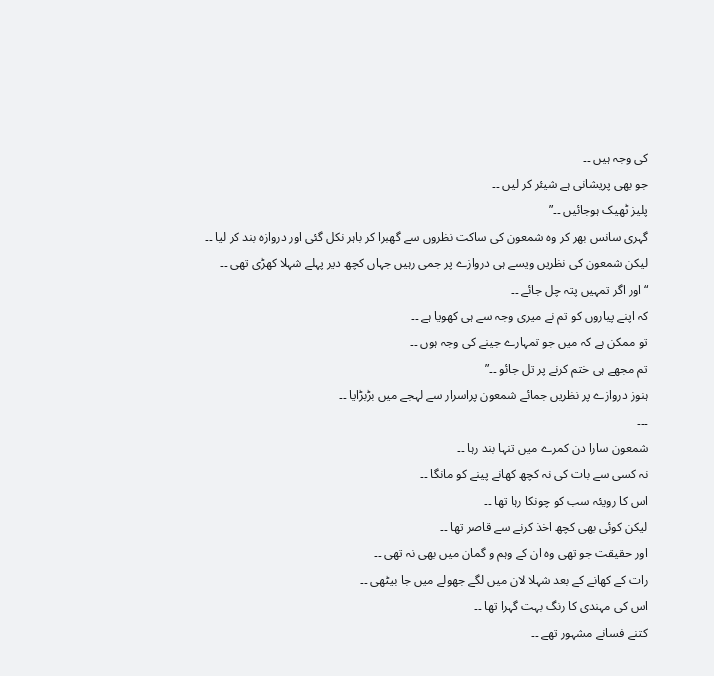کی وجہ ہیں ۔۔
جو بھی پریشانی ہے شیئر کر لیں ۔۔
پلیز ٹھیک ہوجائیں ۔۔”
گہری سانس بھر کر وہ شمعون کی ساکت نظروں سے گھبرا کر باہر نکل گئی اور دروازہ بند کر لیا ۔۔
لیکن شمعون کی نظریں ویسے ہی دروازے پر جمی رہیں جہاں کچھ دیر پہلے شہلا کھڑی تھی ۔۔
“اور اگر تمہیں پتہ چل جائے ۔۔
کہ اپنے پیاروں کو تم نے میری وجہ سے ہی کھویا ہے ۔۔
تو ممکن ہے کہ میں جو تمہارے جینے کی وجہ ہوں ۔۔
تم مجھے ہی ختم کرنے پر تل جائو ۔۔”
ہنوز دروازے پر نظریں جمائے شمعون پراسرار سے لہجے میں بڑبڑایا ۔۔
۔۔۔
شمعون سارا دن کمرے میں تنہا بند رہا ۔۔
نہ کسی سے بات کی نہ کچھ کھانے پینے کو مانگا ۔۔
اس کا رویئہ سب کو چونکا رہا تھا ۔۔
لیکن کوئی بھی کچھ اخذ کرنے سے قاصر تھا ۔۔
اور حقیقت جو تھی وہ ان کے وہم و گمان میں بھی نہ تھی ۔۔
رات کے کھانے کے بعد شہلا لان میں لگے جھولے میں جا بیٹھی ۔۔
اس کی مہندی کا رنگ بہت گہرا تھا ۔۔
کتنے فسانے مشہور تھے ۔۔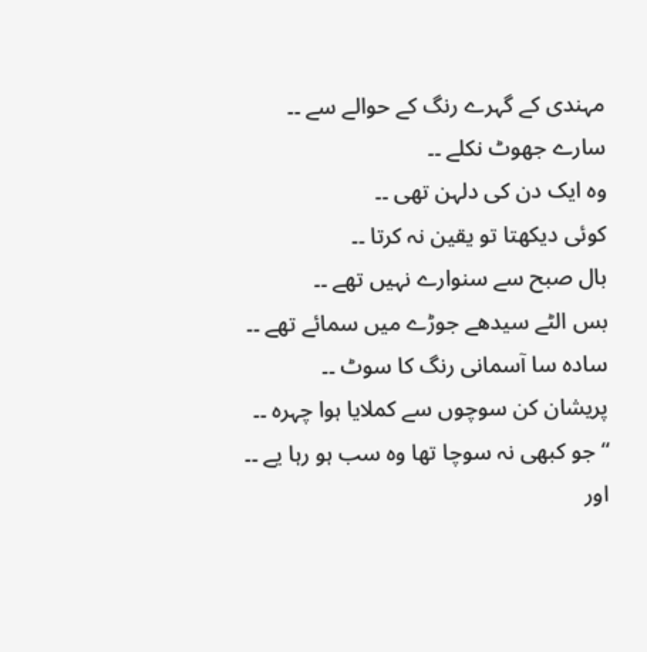مہندی کے گہرے رنگ کے حوالے سے ۔۔
سارے جھوٹ نکلے ۔۔
وہ ایک دن کی دلہن تھی ۔۔
کوئی دیکھتا تو یقین نہ کرتا ۔۔
بال صبح سے سنوارے نہیں تھے ۔۔
بس الٹے سیدھے جوڑے میں سمائے تھے ۔۔
سادہ سا آسمانی رنگ کا سوٹ ۔۔
پریشان کن سوچوں سے کملایا ہوا چہرہ ۔۔
“جو کبھی نہ سوچا تھا وہ سب ہو رہا یے ۔۔
اور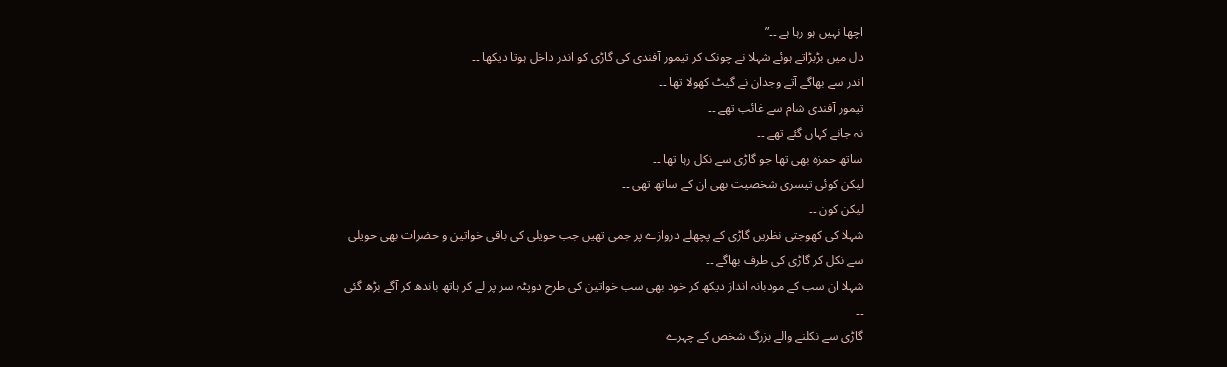اچھا نہیں ہو رہا ہے ۔۔”
دل میں بڑبڑاتے ہوئے شہلا نے چونک کر تیمور آفندی کی گاڑی کو اندر داخل ہوتا دیکھا ۔۔
اندر سے بھاگے آتے وجدان نے گیٹ کھولا تھا ۔۔
تیمور آفندی شام سے غائب تھے ۔۔
نہ جانے کہاں گئے تھے ۔۔
ساتھ حمزہ بھی تھا جو گاڑی سے نکل رہا تھا ۔۔
لیکن کوئی تیسری شخصیت بھی ان کے ساتھ تھی ۔۔
لیکن کون ۔۔
شہلا کی کھوجتی نظریں گاڑی کے پچھلے دروازے پر جمی تھیں جب حویلی کی باقی خواتین و حضرات بھی حویلی سے نکل کر گاڑی کی طرف بھاگے ۔۔
شہلا ان سب کے مودبانہ انداز دیکھ کر خود بھی سب خواتین کی طرح دوپٹہ سر پر لے کر ہاتھ باندھ کر آگے بڑھ گئی ۔۔
گاڑی سے نکلنے والے بزرگ شخص کے چہرے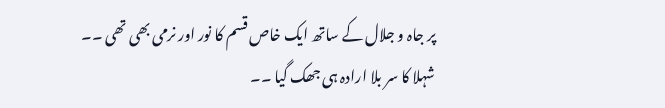پر جاہ و جلال کے ساتھ ایک خاص قسم کا نور اور نرمی بھی تھی ۔۔
شہلا کا سر بلا ارادہ ہی جھک گیا ۔۔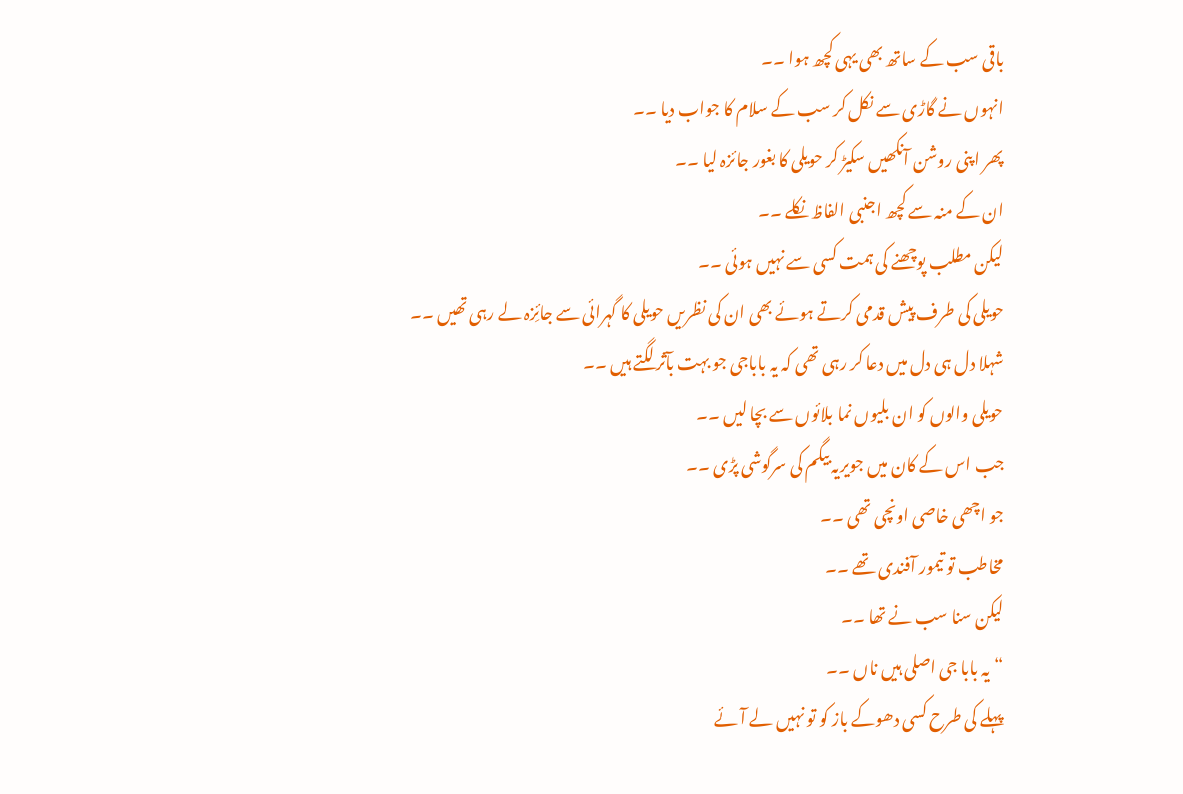باقی سب کے ساتھ بھی یہی کچھ ہوا ۔۔
انہوں نے گاڑی سے نکل کر سب کے سلام کا جواب دیا ۔۔
پھر اپنی روشن آنکھیں سکیڑ کر حویلی کا بغور جائزہ لیا ۔۔
ان کے منہ سے کچھ اجنبی الفاظ نکلے ۔۔
لیکن مطلب پوچھنے کی ہمت کسی سے نہیں ہوئی ۔۔
حویلی کی طرف پیش قدمی کرتے ہوئے بھی ان کی نظریں حویلی کا گہرائی سے جائِزہ لے رہی تھیں ۔۔
شہلا دل ہی دل میں دعا کر رہی تھی کہ یہ باباجی جو بہت بآثر لگتے ہیں ۔۔
حویلی والوں کو ان بلیوں نما بلائوں سے بچا لیں ۔۔
جب اس کے کان میں جویریہ بیگم کی سرگوشی پڑی ۔۔
جو اچھی خاصی اونچی تھی ۔۔
مخاطب تو تیمور آفندی تھے ۔۔
لیکن سنا سب نے تھا ۔۔
“یہ بابا جی اصلی ہیں ناں ۔۔
پہلے کی طرح کسی دھوکے باز کو تو نہیں لے آئے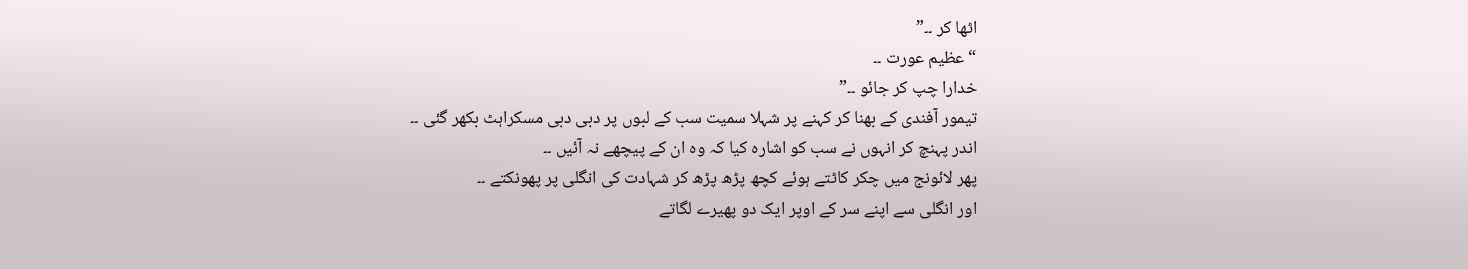اٹھا کر ۔۔”
“عظیم عورت ۔۔
خدارا چپ کر جائو ۔۔”
تیمور آفندی کے بھنا کر کہنے پر شہلا سمیت سب کے لبوں پر دبی دبی مسکراہٹ بکھر گئی ۔۔
اندر پہنچ کر انہوں نے سب کو اشارہ کیا کہ وہ ان کے پیچھے نہ آئیں ۔۔
پھر لائونج میں چکر کاٹتے ہوئے کچھ پڑھ پڑھ کر شہادت کی انگلی پر پھونکتے ۔۔
اور انگلی سے اپنے سر کے اوپر ایک دو پھیرے لگاتے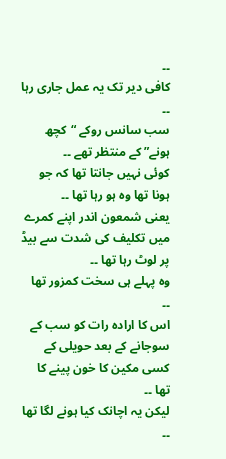۔۔
کافی دیر تک یہ عمل جاری رہا ۔۔
سب سانس روکے “کچھ ہونے” کے منتظر تھے ۔۔
کوئی نہیں جانتا تھا کہ جو ہونا تھا وہ ہو رہا تھا ۔۔
یعنی شمعون اندر اپنے کمرے میں تکلیف کی شدت سے بیڈ پر لوٹ رہا تھا ۔۔
وہ پہلے ہی سخت کمزور تھا ۔۔
اس کا ارادہ رات کو سب کے سوجانے کے بعد حویلی کے کسی مکین کا خون پینے کا تھا ۔۔
لیکن یہ اچانک کیا ہونے لگا تھا ۔۔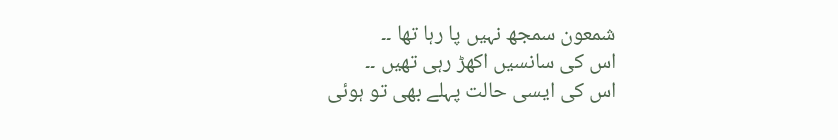شمعون سمجھ نہیں پا رہا تھا ۔۔
اس کی سانسیں اکھڑ رہی تھیں ۔۔
اس کی ایسی حالت پہلے بھی تو ہوئی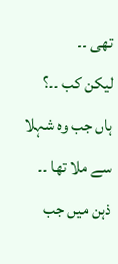تھی ۔۔
لیکن کب ۔۔؟
ہاں جب وہ شہلا سے ملا تھا ۔۔
ذہن میں جب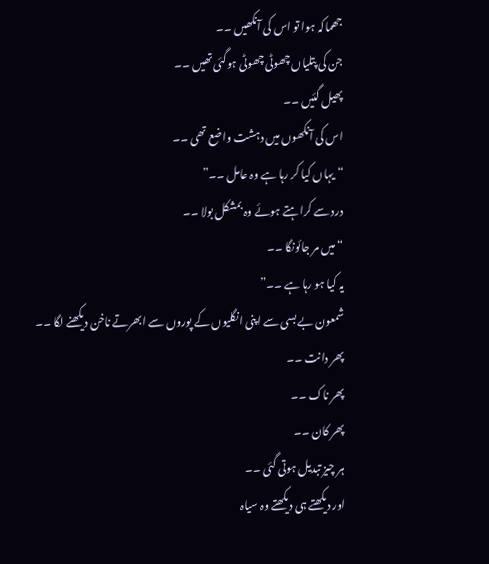جھماکہ ہوا تو اس کی آنکھیں ۔۔
جن کی پتلیاں چھوٹی چھوٹی ہوگئی تھیں ۔۔
پھیل گئیں ۔۔
اس کی آنکھوں میں دہشت واضع تھی ۔۔
“یہاں کیا کر رہا ہے وہ عامل ۔۔”
درد سے کراہتے ہوئے وہ بمشکل بولا ۔۔
“میں مر جائونگا ۔۔
یہ کیا ہو رہا ہے ۔۔”
شمعون بے بسی سے اپنی انگلیوں کے پوروں سے ابھرتے ناخن دیکھنے لگا ۔۔
پھر دانت ۔۔
پھر ناک ۔۔
پھر کان ۔۔
ہر چیز تبدیل ہوتی گئی ۔۔
اور دیکھتے ہی دیکھتے وہ سیاہ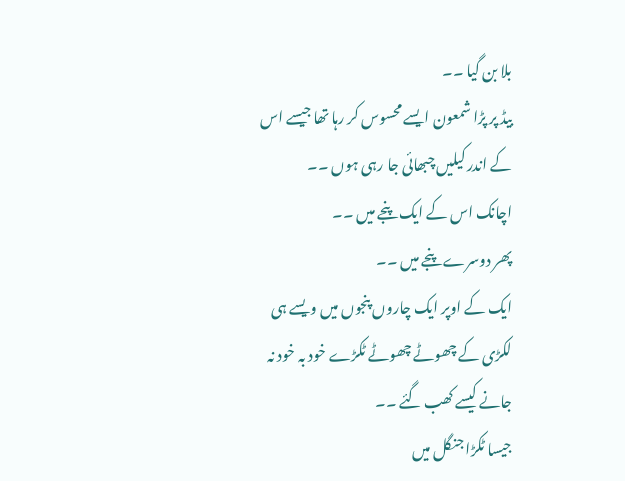بلا بن گیا ۔۔
بیڈ پر پڑا شمعون ایسے محسوس کر رہا تھا جیسے اس کے اندر کیلیں چبھائی جا رہی ہوں ۔۔
اچانک اس کے ایک پنجے میں ۔۔
پھر دوسرے پنجے میں ۔۔
ایک کے اوپر ایک چاروں پنجوں میں ویسے ہی لکڑی کے چھوٹے چھوٹے ٹکڑے خود بہ خود نہ جانے کیسے کھب گئے ۔۔
جیسا ٹکڑا جنگل میں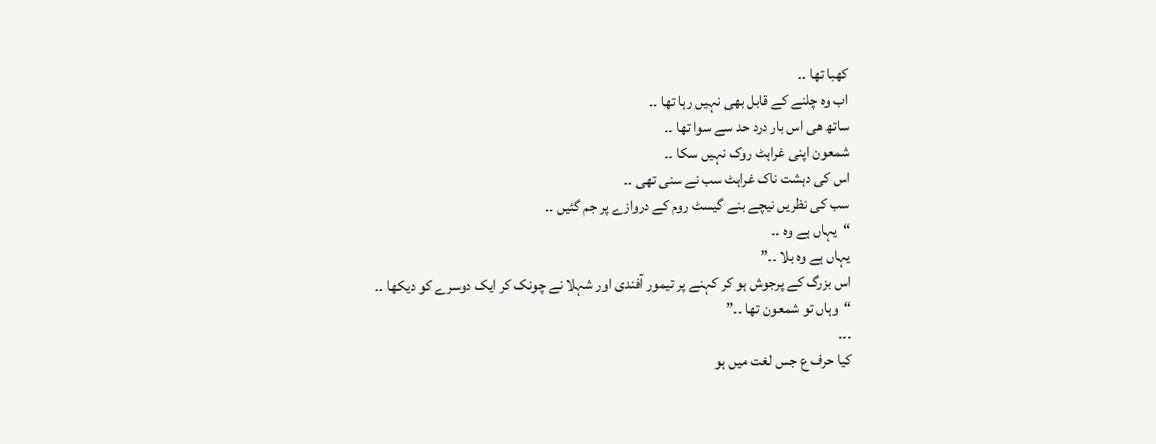کھبا تھا ۔۔
اب وہ چلنے کے قابل بھی نہیں رہا تھا ۔۔
ساتھ هى اس بار درد حد سے سوا تھا ۔۔
شمعون اپنی غراہٹ روک نہیں سکا ۔۔
اس کی دہشت ناک غراہٹ سب نے سنی تھی ۔۔
سب کی نظریں نیچے بنے گیسٹ روم کے دروازے پر جم گئیں ۔۔
“یہاں ہے وہ ۔۔
یہاں ہے وہ بلا ۔۔”
اس بزرگ کے پرجوش ہو کر کہنے پر تیمور آفندی اور شہلا نے چونک کر ایک دوسرے کو دیکھا ۔۔
“وہاں تو شمعون تھا ۔۔”
۔۔۔
کیا حرف ع جس لغت میں ہو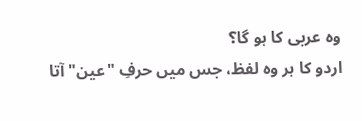وہ عربی کا ہو گا؟
اردو کا ہر وہ لفظ، جس میں حرفِ "عین" آتا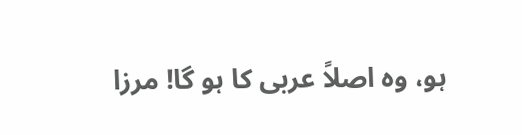ہو، وہ اصلاً عربی کا ہو گا! مرزا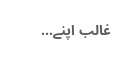غالب اپنے...